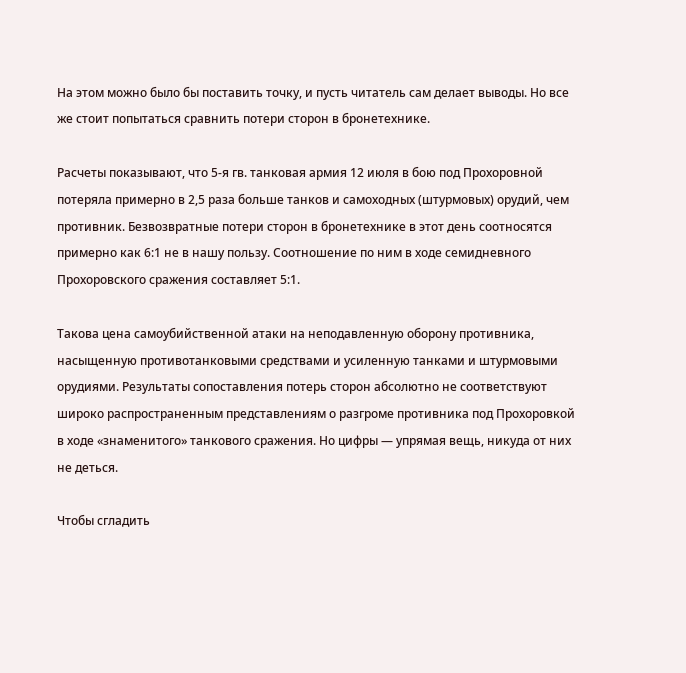На этом можно было бы поставить точку, и пусть читатель сам делает выводы. Но все же стоит попытаться сравнить потери сторон в бронетехнике.

Расчеты показывают, что 5-я гв. танковая армия 12 июля в бою под Прохоровной потеряла примерно в 2,5 раза больше танков и самоходных (штурмовых) орудий, чем противник. Безвозвратные потери сторон в бронетехнике в этот день соотносятся примерно как 6:1 не в нашу пользу. Соотношение по ним в ходе семидневного Прохоровского сражения составляет 5:1.

Такова цена самоубийственной атаки на неподавленную оборону противника, насыщенную противотанковыми средствами и усиленную танками и штурмовыми орудиями. Результаты сопоставления потерь сторон абсолютно не соответствуют широко распространенным представлениям о разгроме противника под Прохоровкой в ходе «знаменитого» танкового сражения. Но цифры — упрямая вещь, никуда от них не деться.

Чтобы сгладить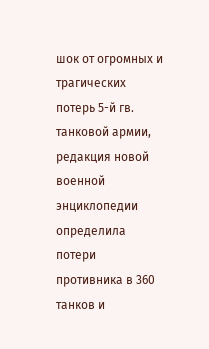шок от огромных и трагических потерь 5-й гв. танковой армии, редакция новой военной энциклопедии определила потери противника в 360 танков и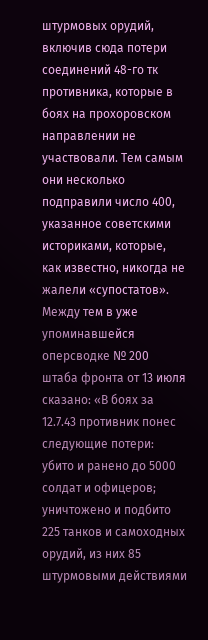штурмовых орудий, включив сюда потери соединений 48-го тк противника, которые в боях на прохоровском направлении не участвовали. Тем самым они несколько подправили число 400, указанное советскими историками, которые, как известно, никогда не жалели «супостатов». Между тем в уже упоминавшейся оперсводке № 200 штаба фронта от 13 июля сказано: «В боях за 12.7.43 противник понес следующие потери: убито и ранено до 5000 солдат и офицеров; уничтожено и подбито 225 танков и самоходных орудий, из них 85 штурмовыми действиями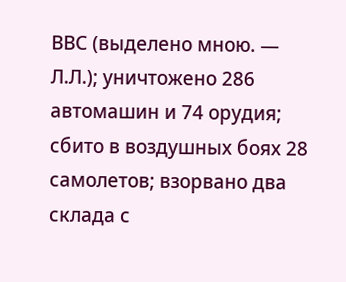ВВС (выделено мною. — Л.Л.); уничтожено 286 автомашин и 74 орудия; сбито в воздушных боях 28 самолетов; взорвано два склада с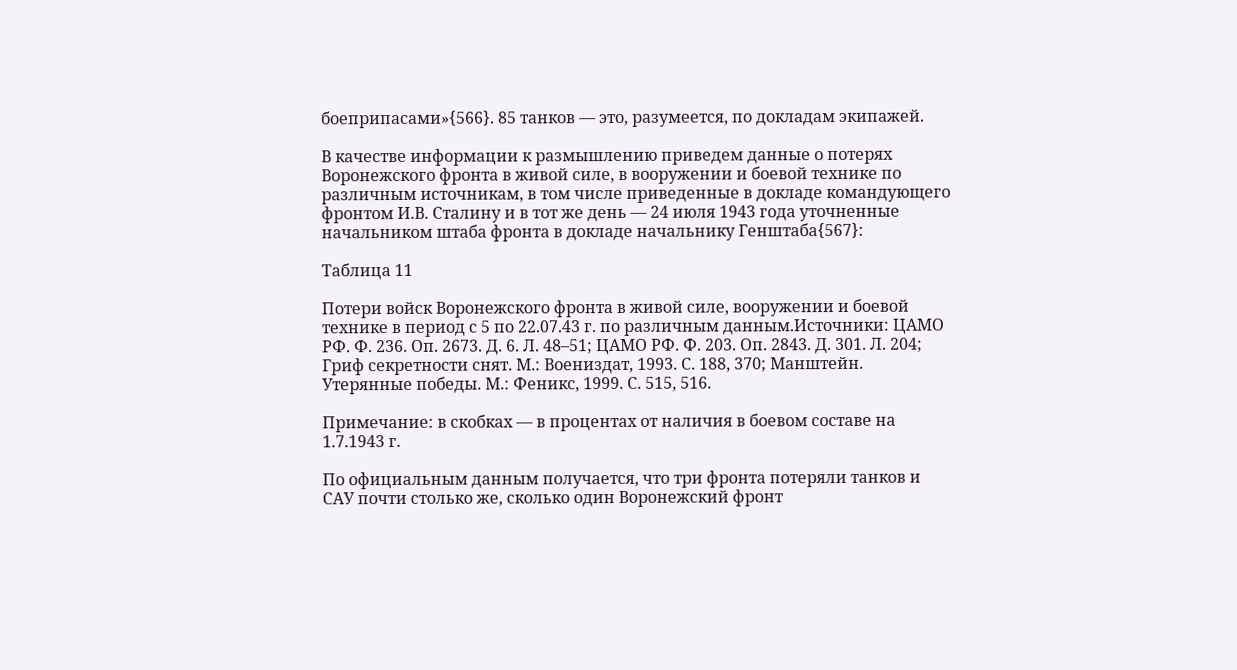боеприпасами»{566}. 85 танков — это, разумеется, по докладам экипажей.

В качестве информации к размышлению приведем данные о потерях Воронежского фронта в живой силе, в вооружении и боевой технике по различным источникам, в том числе приведенные в докладе командующего фронтом И.В. Сталину и в тот же день — 24 июля 1943 года уточненные начальником штаба фронта в докладе начальнику Генштаба{567}:

Таблица 11

Потери войск Воронежского фронта в живой силе, вооружении и боевой технике в период с 5 по 22.07.43 г. по различным данным.Источники: ЦАМО РФ. Ф. 236. Оп. 2673. Д. 6. Л. 48–51; ЦАМО РФ. Ф. 203. Оп. 2843. Д. 301. Л. 204; Гриф секретности снят. М.: Воениздат, 1993. С. 188, 370; Манштейн. Утерянные победы. М.: Феникс, 1999. С. 515, 516.

Примечание: в скобках — в процентах от наличия в боевом составе на 1.7.1943 г.

По официальным данным получается, что три фронта потеряли танков и САУ почти столько же, сколько один Воронежский фронт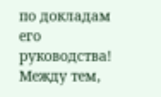по докладам его руководства! Между тем,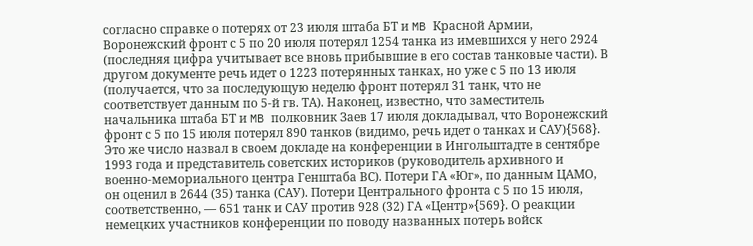согласно справке о потерях от 23 июля штаба БТ и MB Красной Армии, Воронежский фронт с 5 по 20 июля потерял 1254 танка из имевшихся у него 2924 (последняя цифра учитывает все вновь прибывшие в его состав танковые части). В другом документе речь идет о 1223 потерянных танках, но уже с 5 по 13 июля (получается, что за последующую неделю фронт потерял 31 танк, что не соответствует данным по 5-й гв. ТА). Наконец, известно, что заместитель начальника штаба БТ и MB полковник Заев 17 июля докладывал, что Воронежский фронт с 5 по 15 июля потерял 890 танков (видимо, речь идет о танках и САУ){568}. Это же число назвал в своем докладе на конференции в Ингольштадте в сентябре 1993 года и представитель советских историков (руководитель архивного и военно-мемориального центра Генштаба ВС). Потери ГА «Юг», по данным ЦАМО, он оценил в 2644 (35) танка (САУ). Потери Центрального фронта с 5 по 15 июля, соответственно, — 651 танк и САУ против 928 (32) ГА «Центр»{569}. О реакции немецких участников конференции по поводу названных потерь войск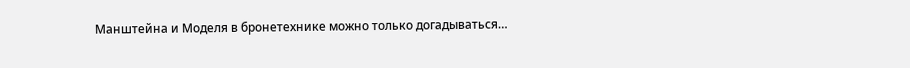Манштейна и Моделя в бронетехнике можно только догадываться…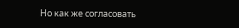Но как же согласовать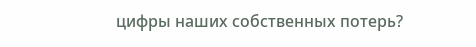цифры наших собственных потерь?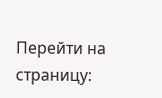Перейти на страницу: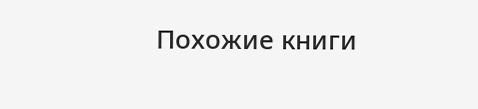Похожие книги